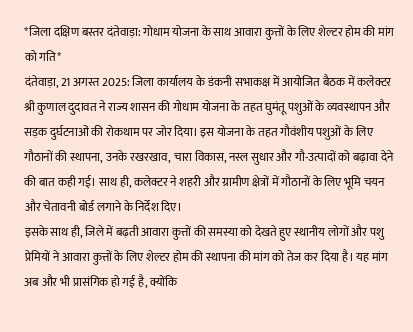*जिला दक्षिण बस्तर दंतेवाड़ा: गोधाम योजना के साथ आवारा कुत्तों के लिए शेल्टर होम की मांग को गति*
दंतेवाड़ा, 21 अगस्त 2025: जिला कार्यालय के डंकनी सभाकक्ष में आयोजित बैठक में कलेक्टर श्री कुणाल दुदावत ने राज्य शासन की गोधाम योजना के तहत घुमंतू पशुओं के व्यवस्थापन और सड़क दुर्घटनाओं की रोकथाम पर जोर दिया। इस योजना के तहत गौवंशीय पशुओं के लिए गौठानों की स्थापना, उनके रखरखाव, चारा विकास, नस्ल सुधार और गौ-उत्पादों को बढ़ावा देने की बात कही गई। साथ ही, कलेक्टर ने शहरी और ग्रामीण क्षेत्रों में गौठानों के लिए भूमि चयन और चेतावनी बोर्ड लगाने के निर्देश दिए।
इसके साथ ही, जिले में बढ़ती आवारा कुत्तों की समस्या को देखते हुए स्थानीय लोगों और पशु प्रेमियों ने आवारा कुत्तों के लिए शेल्टर होम की स्थापना की मांग को तेज कर दिया है। यह मांग अब और भी प्रासंगिक हो गई है, क्योंकि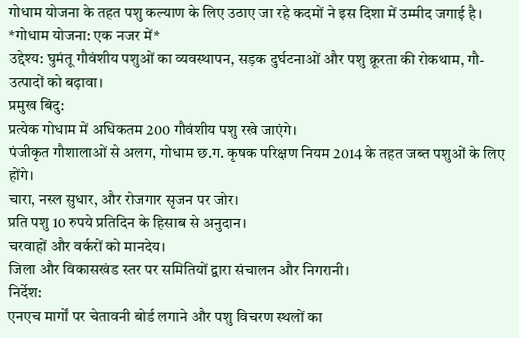गोधाम योजना के तहत पशु कल्याण के लिए उठाए जा रहे कदमों ने इस दिशा में उम्मीद जगाई है।
*गोधाम योजना: एक नजर में*
उद्देश्य: घुमंतू गौवंशीय पशुओं का व्यवस्थापन, सड़क दुर्घटनाओं और पशु क्रूरता की रोकथाम, गौ-उत्पादों को बढ़ावा।
प्रमुख बिंदु:
प्रत्येक गोधाम में अधिकतम 200 गौवंशीय पशु रखे जाएंगे।
पंजीकृत गौशालाओं से अलग, गोधाम छ.ग. कृषक परिक्षण नियम 2014 के तहत जब्त पशुओं के लिए होंगे।
चारा, नस्ल सुधार, और रोजगार सृजन पर जोर।
प्रति पशु 10 रुपये प्रतिदिन के हिसाब से अनुदान।
चरवाहों और वर्करों को मानदेय।
जिला और विकासखंड स्तर पर समितियों द्वारा संचालन और निगरानी।
निर्देश:
एनएच मार्गों पर चेतावनी बोर्ड लगाने और पशु विचरण स्थलों का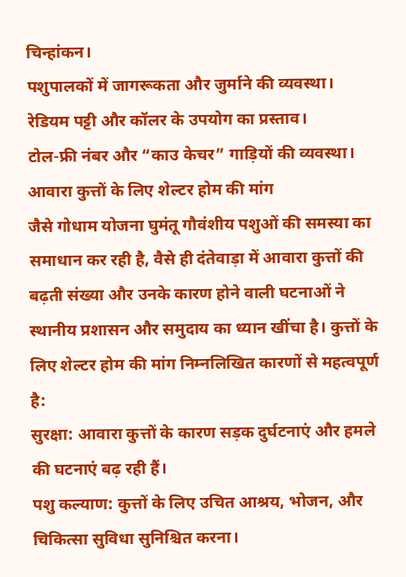चिन्हांकन।
पशुपालकों में जागरूकता और जुर्माने की व्यवस्था।
रेडियम पट्टी और कॉलर के उपयोग का प्रस्ताव।
टोल-फ्री नंबर और “काउ केचर” गाड़ियों की व्यवस्था।
आवारा कुत्तों के लिए शेल्टर होम की मांग
जैसे गोधाम योजना घुमंतू गौवंशीय पशुओं की समस्या का समाधान कर रही है, वैसे ही दंतेवाड़ा में आवारा कुत्तों की बढ़ती संख्या और उनके कारण होने वाली घटनाओं ने स्थानीय प्रशासन और समुदाय का ध्यान खींचा है। कुत्तों के लिए शेल्टर होम की मांग निम्नलिखित कारणों से महत्वपूर्ण है:
सुरक्षा: आवारा कुत्तों के कारण सड़क दुर्घटनाएं और हमले की घटनाएं बढ़ रही हैं।
पशु कल्याण: कुत्तों के लिए उचित आश्रय, भोजन, और चिकित्सा सुविधा सुनिश्चित करना।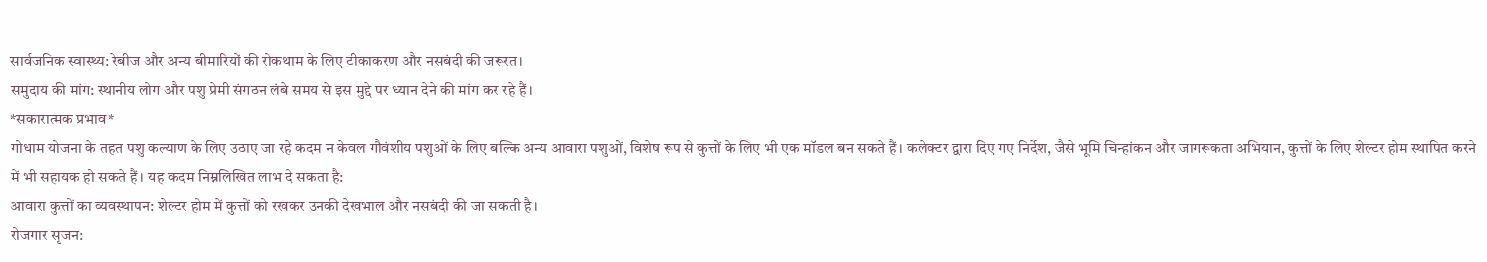सार्वजनिक स्वास्थ्य: रेबीज और अन्य बीमारियों की रोकथाम के लिए टीकाकरण और नसबंदी की जरूरत।
समुदाय की मांग: स्थानीय लोग और पशु प्रेमी संगठन लंबे समय से इस मुद्दे पर ध्यान देने की मांग कर रहे हैं।
*सकारात्मक प्रभाव*
गोधाम योजना के तहत पशु कल्याण के लिए उठाए जा रहे कदम न केवल गौवंशीय पशुओं के लिए बल्कि अन्य आवारा पशुओं, विशेष रूप से कुत्तों के लिए भी एक मॉडल बन सकते हैं। कलेक्टर द्वारा दिए गए निर्देश, जैसे भूमि चिन्हांकन और जागरूकता अभियान, कुत्तों के लिए शेल्टर होम स्थापित करने में भी सहायक हो सकते हैं। यह कदम निम्नलिखित लाभ दे सकता है:
आवारा कुत्तों का व्यवस्थापन: शेल्टर होम में कुत्तों को रखकर उनकी देखभाल और नसबंदी की जा सकती है।
रोजगार सृजन: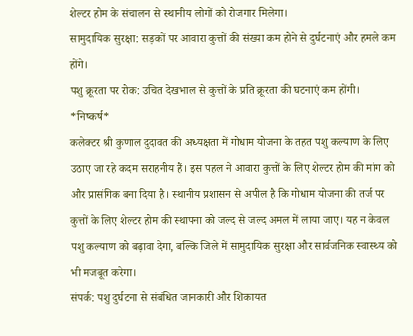शेल्टर होम के संचालन से स्थानीय लोगों को रोजगार मिलेगा।
सामुदायिक सुरक्षा: सड़कों पर आवारा कुत्तों की संख्या कम होने से दुर्घटनाएं और हमले कम होंगे।
पशु क्रूरता पर रोक: उचित देखभाल से कुत्तों के प्रति क्रूरता की घटनाएं कम होंगी।
*निष्कर्ष*
कलेक्टर श्री कुणाल दुदावत की अध्यक्षता में गोधाम योजना के तहत पशु कल्याण के लिए उठाए जा रहे कदम सराहनीय हैं। इस पहल ने आवारा कुत्तों के लिए शेल्टर होम की मांग को और प्रासंगिक बना दिया है। स्थानीय प्रशासन से अपील है कि गोधाम योजना की तर्ज पर कुत्तों के लिए शेल्टर होम की स्थापना को जल्द से जल्द अमल में लाया जाए। यह न केवल पशु कल्याण को बढ़ावा देगा, बल्कि जिले में सामुदायिक सुरक्षा और सार्वजनिक स्वास्थ्य को भी मजबूत करेगा।
संपर्क: पशु दुर्घटना से संबंधित जानकारी और शिकायत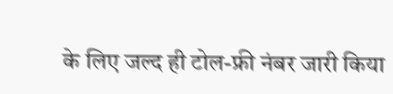के लिए जल्द ही टोल-फ्री नंबर जारी किया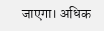जाएगा। अधिक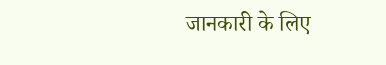जानकारी के लिए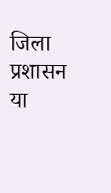जिला प्रशासन या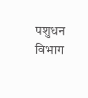पशुधन विभाग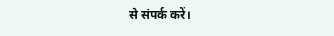से संपर्क करें।